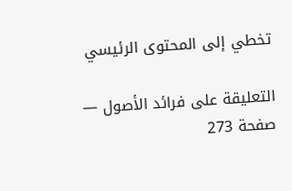تخطي إلى المحتوى الرئيسي

التعليقة على فرائد الأصول — صفحة 273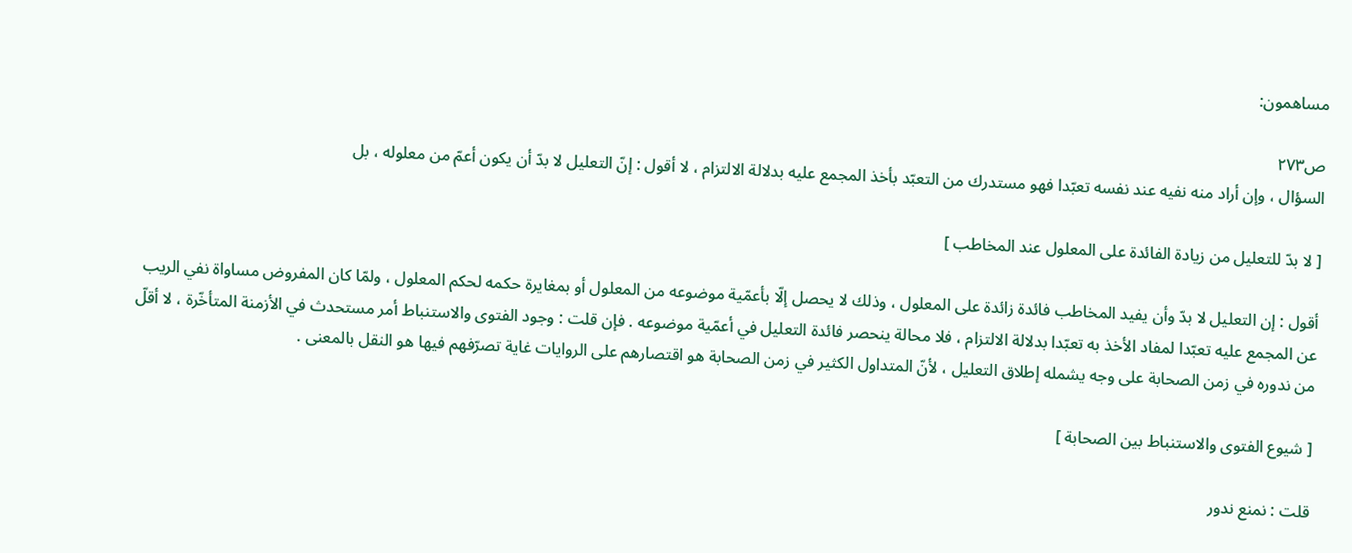مساهمون:

ص٢٧٣
السؤال ، وإن أراد منه نفيه عند نفسه تعبّدا فهو مستدرك من التعبّد بأخذ المجمع عليه بدلالة الالتزام ، لا أقول : إنّ التعليل لا بدّ أن يكون أعمّ من معلوله ، بل

[ لا بدّ للتعليل من زيادة الفائدة على المعلول عند المخاطب ]

أقول : إن التعليل لا بدّ وأن يفيد المخاطب فائدة زائدة على المعلول ، وذلك لا يحصل إلّا بأعمّية موضوعه من المعلول أو بمغايرة حكمه لحكم المعلول ، ولمّا كان المفروض مساواة نفي الريب عن المجمع عليه تعبّدا لمفاد الأخذ به تعبّدا بدلالة الالتزام ، فلا محالة ينحصر فائدة التعليل في أعمّية موضوعه . فإن قلت : وجود الفتوى والاستنباط أمر مستحدث في الأزمنة المتأخّرة ، لا أقلّ من ندوره في زمن الصحابة على وجه يشمله إطلاق التعليل ، لأنّ المتداول الكثير في زمن الصحابة هو اقتصارهم على الروايات غاية تصرّفهم فيها هو النقل بالمعنى .

[ شيوع الفتوى والاستنباط بين الصحابة ]

قلت : نمنع ندور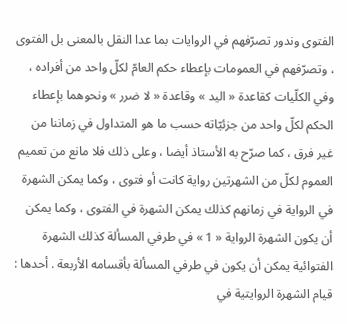الفتوى وندور تصرّفهم في الروايات بما عدا النقل بالمعنى بل الفتوى ، وتصرّفهم في العمومات بإعطاء حكم العامّ لكلّ واحد من أفراده ، وفي الكلّيات كقاعدة « اليد » وقاعدة « لا ضرر » ونحوهما بإعطاء الحكم لكلّ واحد من جزئيّاته حسب ما هو المتداول في زماننا من غير فرق ، كما صرّح به الأستاذ أيضا ، وعلى ذلك فلا مانع من تعميم العموم لكلّ من الشهرتين رواية كانت أو فتوى ، وكما يمكن الشهرة في الرواية في زمانهم كذلك يمكن الشهرة في الفتوى ، وكما يمكن أن يكون الشهرة الرواية « 1 » في طرفي المسألة كذلك الشهرة الفتوائية يمكن أن يكون في طرفي المسألة بأقسامه الأربعة . أحدها : قيام الشهرة الروايتية في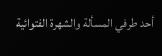أحد طرفي المسألة والشهرة الفتوائية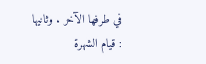في طرفها الآخر . وثانيها : قيام الشهرة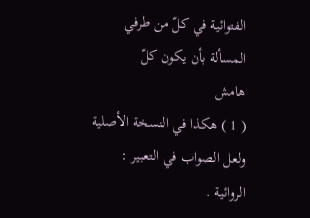الفتوائية في كلّ من طرفي المسألة بأن يكون كلّ
هامش
( 1 ) هكذا في النسخة الأصلية ولعل الصواب في التعبير : الروائية .